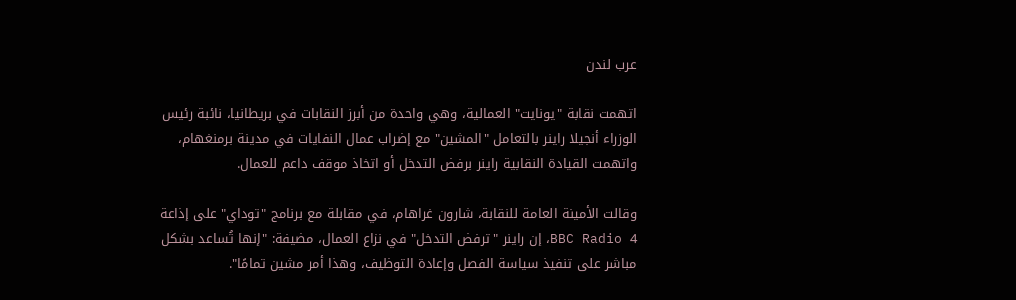عرب لندن

اتهمت نقابة "يونايت" العمالية، وهي واحدة من أبرز النقابات في بريطانيا، نائبة رئيس الوزراء أنجيلا راينر بالتعامل "المشين" مع إضراب عمال النفايات في مدينة برمنغهام، واتهمت القيادة النقابية راينر برفض التدخل أو اتخاذ موقف داعم للعمال.

وقالت الأمينة العامة للنقابة، شارون غراهام، في مقابلة مع برنامج "توداي" على إذاعة BBC Radio 4، إن راينر "ترفض التدخل" في نزاع العمال، مضيفة: "إنها تُساعد بشكل مباشر على تنفيذ سياسة الفصل وإعادة التوظيف، وهذا أمر مشين تمامًا".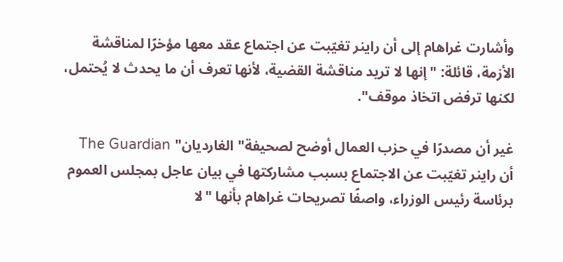وأشارت غراهام إلى أن راينر تغيّبت عن اجتماع عقد معها مؤخرًا لمناقشة الأزمة، قائلة: "إنها لا تريد مناقشة القضية، لأنها تعرف أن ما يحدث لا يُحتمل، لكنها ترفض اتخاذ موقف".

غير أن مصدرًا في حزب العمال أوضح لصحيفة" الغارديان" The Guardian أن راينر تغيّبت عن الاجتماع بسبب مشاركتها في بيان عاجل بمجلس العموم برئاسة رئيس الوزراء، واصفًا تصريحات غراهام بأنها "لا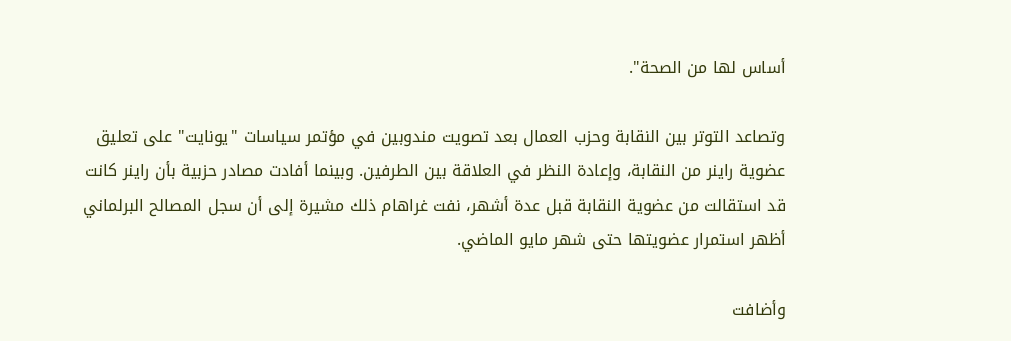أساس لها من الصحة".

وتصاعد التوتر بين النقابة وحزب العمال بعد تصويت مندوبين في مؤتمر سياسات "يونايت" على تعليق عضوية راينر من النقابة، وإعادة النظر في العلاقة بين الطرفين. وبينما أفادت مصادر حزبية بأن راينر كانت قد استقالت من عضوية النقابة قبل عدة أشهر، نفت غراهام ذلك مشيرة إلى أن سجل المصالح البرلماني أظهر استمرار عضويتها حتى شهر مايو الماضي.

وأضافت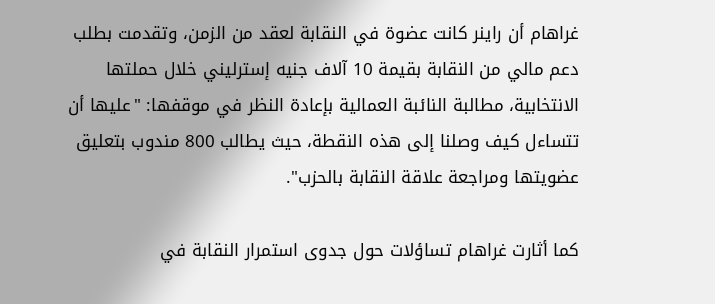غراهام أن راينر كانت عضوة في النقابة لعقد من الزمن، وتقدمت بطلب دعم مالي من النقابة بقيمة 10 آلاف جنيه إسترليني خلال حملتها الانتخابية، مطالبة النائبة العمالية بإعادة النظر في موقفها: "عليها أن تتساءل كيف وصلنا إلى هذه النقطة، حيث يطالب 800 مندوب بتعليق عضويتها ومراجعة علاقة النقابة بالحزب".

كما أثارت غراهام تساؤلات حول جدوى استمرار النقابة في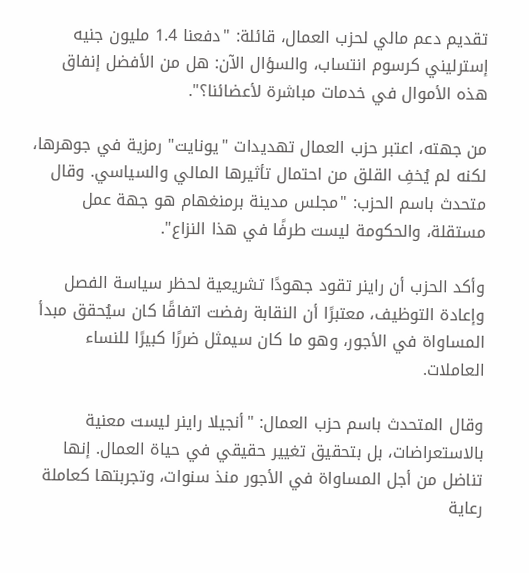تقديم دعم مالي لحزب العمال، قائلة: "دفعنا 1.4 مليون جنيه إسترليني كرسوم انتساب، والسؤال الآن: هل من الأفضل إنفاق هذه الأموال في خدمات مباشرة لأعضائنا؟".

من جهته، اعتبر حزب العمال تهديدات "يونايت" رمزية في جوهرها، لكنه لم يُخفِ القلق من احتمال تأثيرها المالي والسياسي. وقال متحدث باسم الحزب: "مجلس مدينة برمنغهام هو جهة عمل مستقلة، والحكومة ليست طرفًا في هذا النزاع".

وأكد الحزب أن راينر تقود جهودًا تشريعية لحظر سياسة الفصل وإعادة التوظيف، معتبرًا أن النقابة رفضت اتفاقًا كان سيُحقق مبدأ المساواة في الأجور، وهو ما كان سيمثل ضررًا كبيرًا للنساء العاملات.

وقال المتحدث باسم حزب العمال: "أنجيلا راينر ليست معنية بالاستعراضات، بل بتحقيق تغيير حقيقي في حياة العمال. إنها تناضل من أجل المساواة في الأجور منذ سنوات، وتجربتها كعاملة رعاية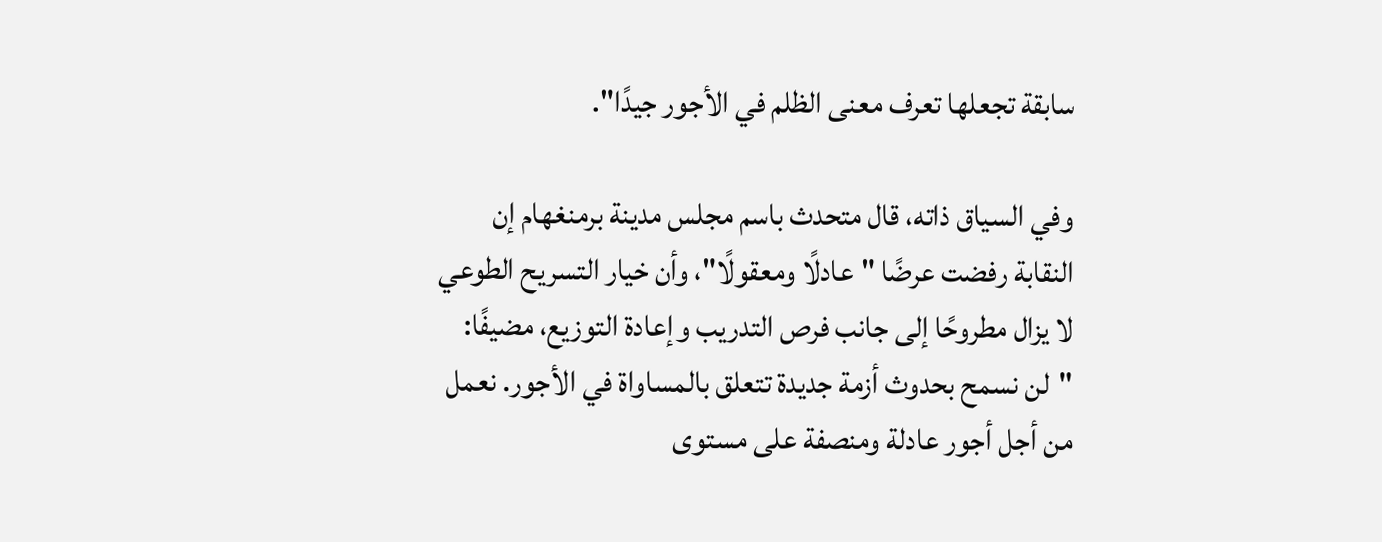سابقة تجعلها تعرف معنى الظلم في الأجور جيدًا".

وفي السياق ذاته، قال متحدث باسم مجلس مدينة برمنغهام إن النقابة رفضت عرضًا "عادلًا ومعقولًا"، وأن خيار التسريح الطوعي لا يزال مطروحًا إلى جانب فرص التدريب وإعادة التوزيع، مضيفًا: "لن نسمح بحدوث أزمة جديدة تتعلق بالمساواة في الأجور. نعمل من أجل أجور عادلة ومنصفة على مستوى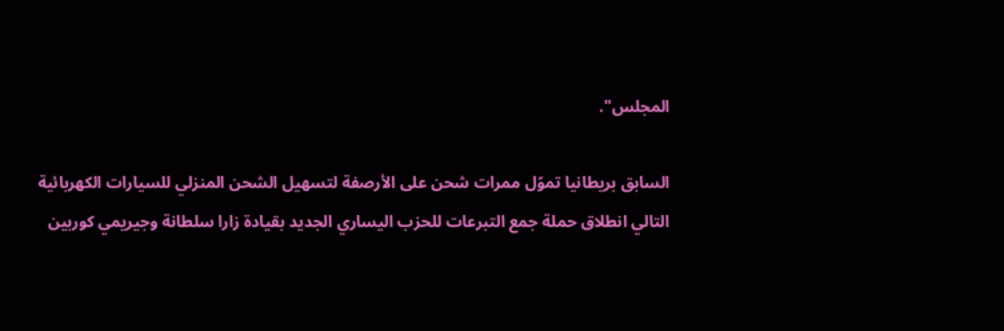المجلس".

السابق بريطانيا تموّل ممرات شحن على الأرصفة لتسهيل الشحن المنزلي للسيارات الكهربائية
التالي انطلاق حملة جمع التبرعات للحزب اليساري الجديد بقيادة زارا سلطانة وجيريمي كوربين